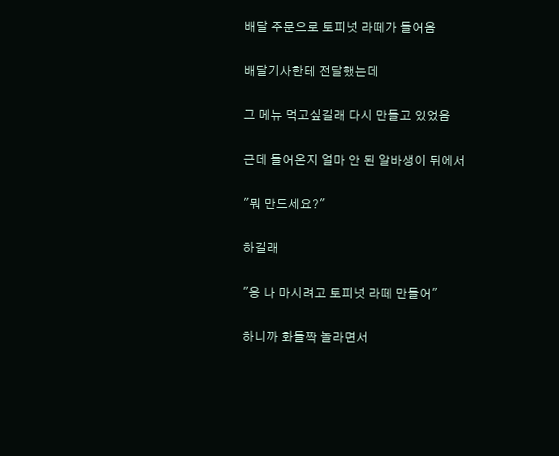배달 주문으로 토피넛 라떼가 들어옴

배달기사한테 전달했는데

그 메뉴 먹고싶길래 다시 만들고 있었음

근데 들어온지 얼마 안 된 알바생이 뒤에서

"뭐 만드세요?"

하길래

"응 나 마시려고 토피넛 라떼 만들어"

하니까 화들짝 놀라면서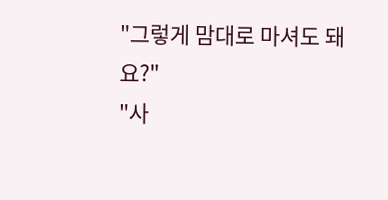"그렇게 맘대로 마셔도 돼요?"
"사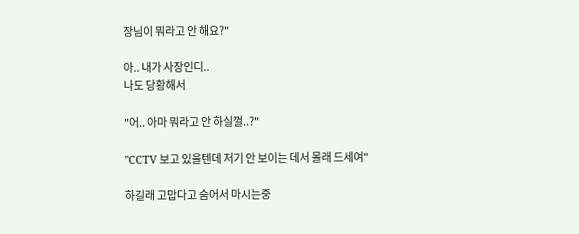장님이 뭐라고 안 해요?"

아.. 내가 사장인디..
나도 당황해서

"어.. 아마 뭐라고 안 하실껄..?"

"CCTV 보고 있을텐데 저기 안 보이는 데서 몰래 드세여"

하길래 고맙다고 숨어서 마시는중